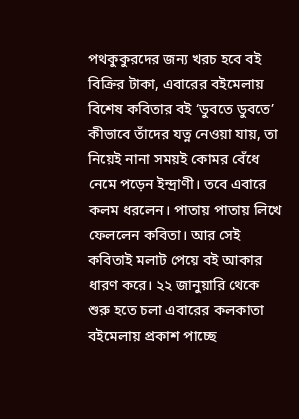পথকুকুরদের জন্য খরচ হবে বই বিক্রির টাকা, এবারের বইমেলায় বিশেষ কবিতার বই ‘ডুবতে ডুবতে’
কীভাবে তাঁদের যত্ন নেওয়া যায়, তা নিয়েই নানা সময়ই কোমর বেঁধে নেমে পড়েন ইন্দ্রাণী। তবে এবারে কলম ধরলেন। পাতায় পাতায় লিখে ফেললেন কবিতা। আর সেই কবিতাই মলাট পেয়ে বই আকার ধারণ করে। ২২ জানুয়ারি থেকে শুরু হতে চলা এবারের কলকাতা বইমেলায় প্রকাশ পাচ্ছে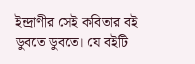ইন্দ্রাণীর সেই কবিতার বই ডুবতে ডুবতে। যে বইটি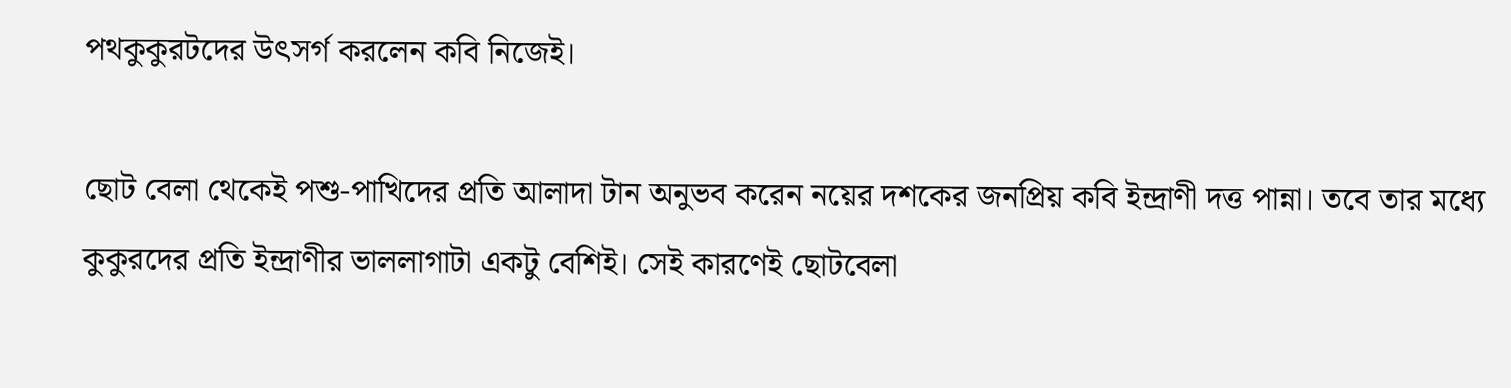পথকুকুরটদের উৎসর্গ করলেন কবি নিজেই।

ছোট বেলা থেকেই পশু-পাখিদের প্রতি আলাদা টান অনুভব করেন নয়ের দশকের জনপ্রিয় কবি ইন্দ্রাণী দত্ত পান্না। তবে তার মধ্যে কুকুরদের প্রতি ইন্দ্রাণীর ভাললাগাটা একটু বেশিই। সেই কারণেই ছোটবেলা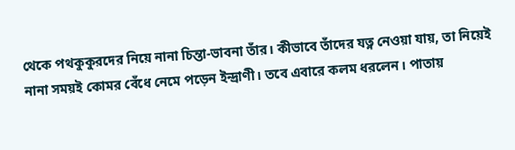থেকে পথকুকুরদের নিয়ে নানা চিন্তা-ভাবনা তাঁর। কীভাবে তাঁদের যত্ন নেওয়া যায়, তা নিয়েই নানা সময়ই কোমর বেঁধে নেমে পড়েন ইন্দ্রাণী। তবে এবারে কলম ধরলেন। পাতায়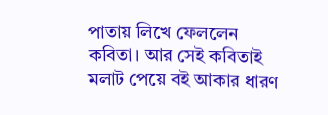পাতায় লিখে ফেললেন কবিতা। আর সেই কবিতাই মলাট পেয়ে বই আকার ধারণ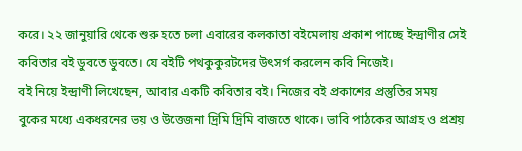করে। ২২ জানুয়ারি থেকে শুরু হতে চলা এবারের কলকাতা বইমেলায় প্রকাশ পাচ্ছে ইন্দ্রাণীর সেই কবিতার বই ডুবতে ডুবতে। যে বইটি পথকুকুরটদের উৎসর্গ করলেন কবি নিজেই।
বই নিয়ে ইন্দ্রাণী লিখেছেন, আবার একটি কবিতার বই। নিজের বই প্রকাশের প্রস্তুতির সময় বুকের মধ্যে একধরনের ভয় ও উত্তেজনা দ্রিমি দ্রিমি বাজতে থাকে। ভাবি পাঠকের আগ্রহ ও প্রশ্রয়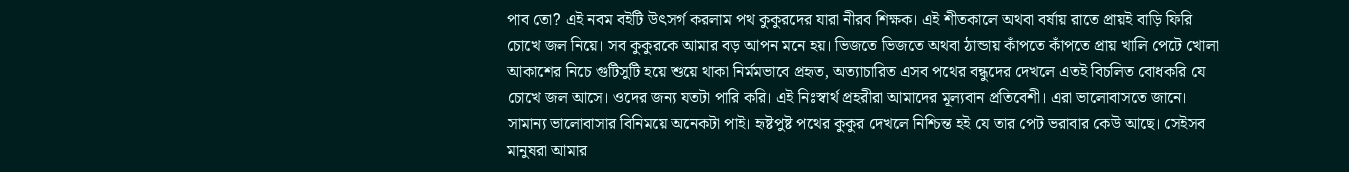পাব তো? এই নবম বইটি উৎসর্গ করলাম পথ কুকুরদের যারা নীরব শিক্ষক। এই শীতকালে অথবা বর্ষায় রাতে প্রায়ই বাড়ি ফিরি চোখে জল নিয়ে। সব কুকুরকে আমার বড় আপন মনে হয়। ভিজতে ভিজতে অথবা ঠান্ডায় কাঁপতে কাঁপতে প্রায় খালি পেটে খোলা আকাশের নিচে গুটিসুটি হয়ে শুয়ে থাকা নির্মমভাবে প্রহৃত, অত্যাচারিত এসব পথের বন্ধুদের দেখলে এতই বিচলিত বোধকরি যে চোখে জল আসে। ওদের জন্য যতটা পারি করি। এই নিঃস্বার্থ প্রহরীরা আমাদের মূল্যবান প্রতিবেশী। এরা ভালোবাসতে জানে। সামান্য ভালোবাসার বিনিময়ে অনেকটা পাই। হৃষ্টপুষ্ট পথের কুকুর দেখলে নিশ্চিন্ত হই যে তার পেট ভরাবার কেউ আছে। সেইসব মানুষরা আমার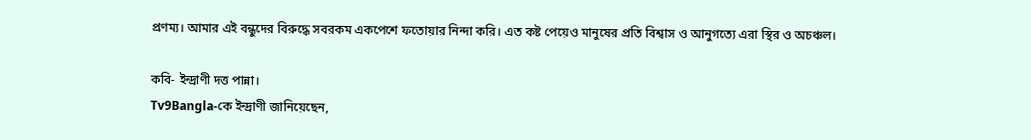প্রণম্য। আমার এই বন্ধুদের বিরুদ্ধে সবরকম একপেশে ফতোয়ার নিন্দা করি। এত কষ্ট পেয়েও মানুষের প্রতি বিশ্বাস ও আনুগত্যে এরা স্থির ও অচঞ্চল।

কবি- ইন্দ্রাণী দত্ত পান্না।
Tv9Bangla-কে ইন্দ্রাণী জানিয়েছেন,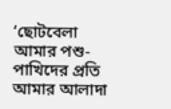‘ছোটবেলা আমার পশু-পাখিদের প্রতি আমার আলাদা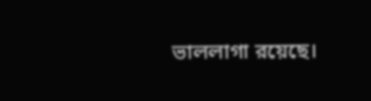ভাললাগা রয়েছে।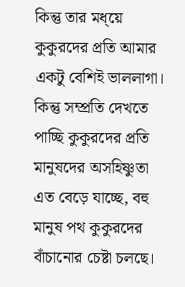কিন্তু তার মধ্য়ে কুকুরদের প্রতি আমার একটু বেশিই ভাললাগা। কিন্তু সম্প্রতি দেখতে পাচ্ছি কুকুরদের প্রতি মানুষদের অসহিষ্ণুতা এত বেড়ে যাচ্ছে, বহু মানুষ পথ কুকুরদের বাঁচানোর চেষ্টা চলছে।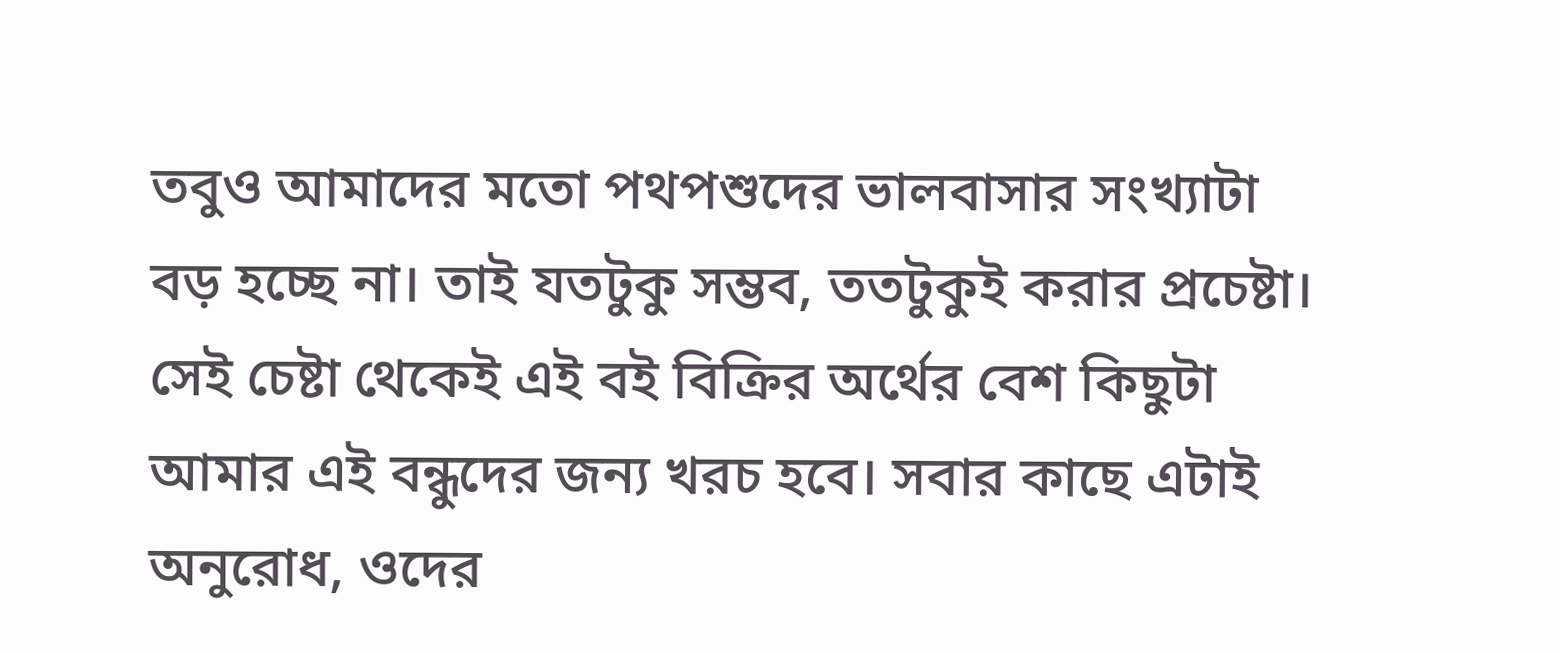তবুও আমাদের মতো পথপশুদের ভালবাসার সংখ্যাটা বড় হচ্ছে না। তাই যতটুকু সম্ভব, ততটুকুই করার প্রচেষ্টা। সেই চেষ্টা থেকেই এই বই বিক্রির অর্থের বেশ কিছুটা আমার এই বন্ধুদের জন্য খরচ হবে। সবার কাছে এটাই অনুরোধ, ওদের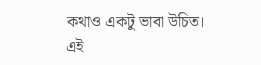কথাও একটু ভাবা উচিত। এই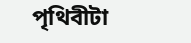পৃথিবীটা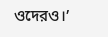ওদেরও।’